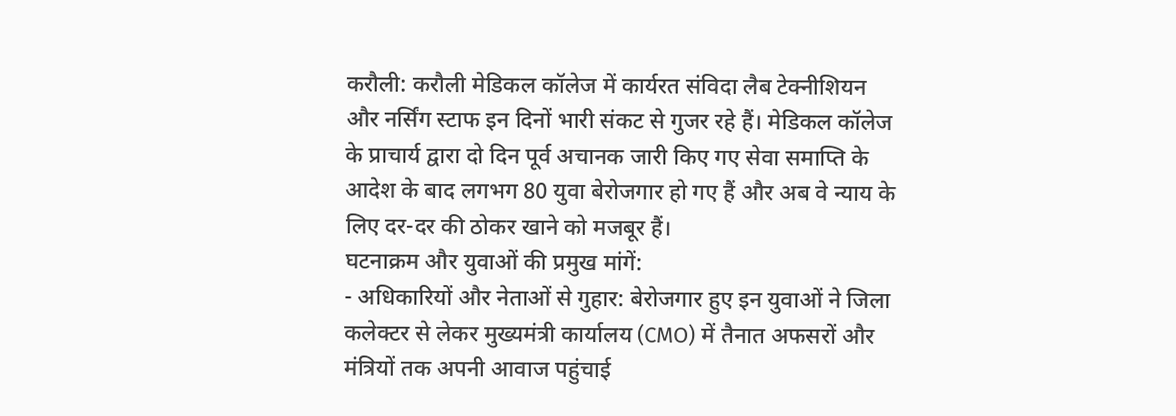करौली: करौली मेडिकल कॉलेज में कार्यरत संविदा लैब टेक्नीशियन और नर्सिंग स्टाफ इन दिनों भारी संकट से गुजर रहे हैं। मेडिकल कॉलेज के प्राचार्य द्वारा दो दिन पूर्व अचानक जारी किए गए सेवा समाप्ति के आदेश के बाद लगभग 80 युवा बेरोजगार हो गए हैं और अब वे न्याय के लिए दर-दर की ठोकर खाने को मजबूर हैं।
घटनाक्रम और युवाओं की प्रमुख मांगें:
- अधिकारियों और नेताओं से गुहार: बेरोजगार हुए इन युवाओं ने जिला कलेक्टर से लेकर मुख्यमंत्री कार्यालय (CMO) में तैनात अफसरों और मंत्रियों तक अपनी आवाज पहुंचाई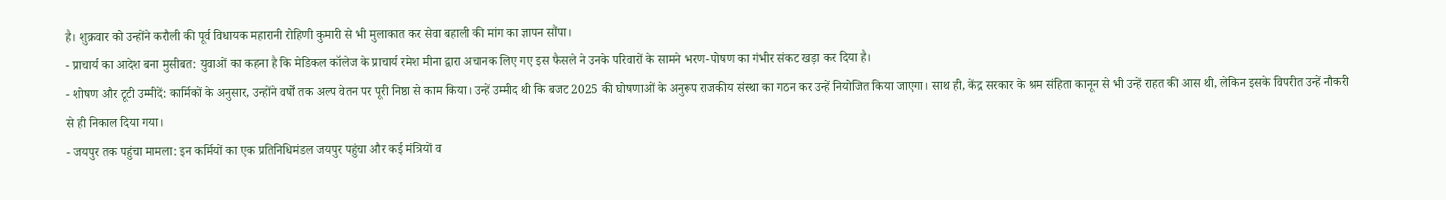है। शुक्रवार को उन्होंने करौली की पूर्व विधायक महारानी रोहिणी कुमारी से भी मुलाकात कर सेवा बहाली की मांग का ज्ञापन सौंपा।
- प्राचार्य का आदेश बना मुसीबत: युवाओं का कहना है कि मेडिकल कॉलेज के प्राचार्य रमेश मीना द्वारा अचानक लिए गए इस फैसले ने उनके परिवारों के सामने भरण-पोषण का गंभीर संकट खड़ा कर दिया है।
- शोषण और टूटी उम्मीदें: कार्मिकों के अनुसार, उन्होंने वर्षों तक अल्प वेतन पर पूरी निष्ठा से काम किया। उन्हें उम्मीद थी कि बजट 2025 की घोषणाओं के अनुरूप राजकीय संस्था का गठन कर उन्हें नियोजित किया जाएगा। साथ ही, केंद्र सरकार के श्रम संहिता कानून से भी उन्हें राहत की आस थी, लेकिन इसके विपरीत उन्हें नौकरी से ही निकाल दिया गया।
- जयपुर तक पहुंचा मामला: इन कर्मियों का एक प्रतिनिधिमंडल जयपुर पहुंचा और कई मंत्रियों व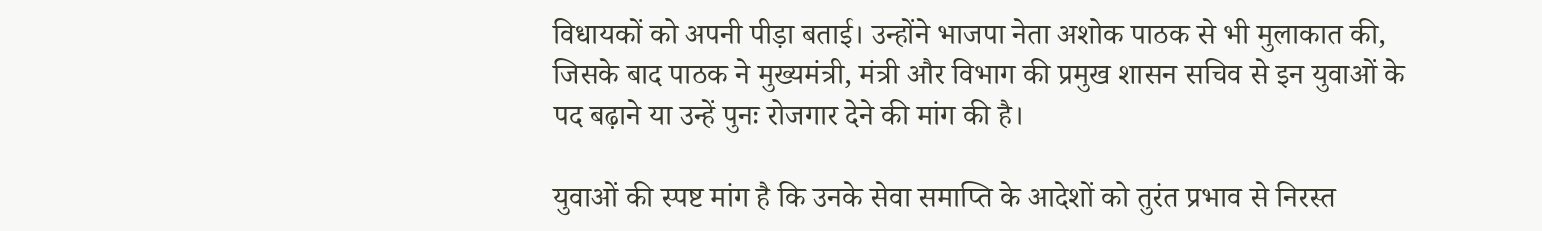विधायकों को अपनी पीड़ा बताई। उन्होंने भाजपा नेता अशोक पाठक से भी मुलाकात की, जिसके बाद पाठक ने मुख्यमंत्री, मंत्री और विभाग की प्रमुख शासन सचिव से इन युवाओं के पद बढ़ाने या उन्हें पुनः रोजगार देने की मांग की है।

युवाओं की स्पष्ट मांग है कि उनके सेवा समाप्ति के आदेशों को तुरंत प्रभाव से निरस्त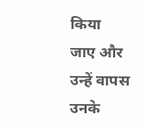किया जाए और उन्हें वापस उनके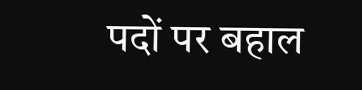पदों पर बहाल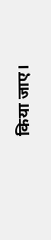किया जाए।